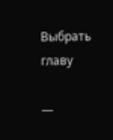Выбрать главу

—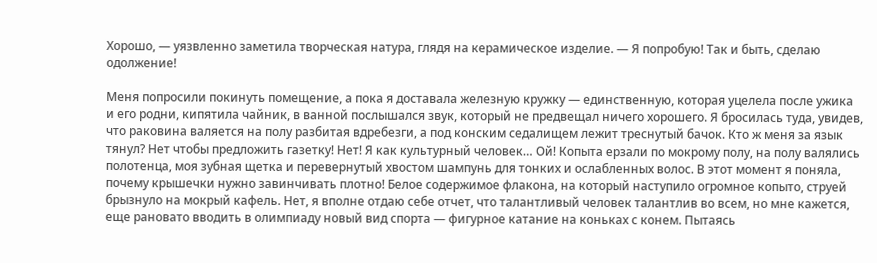Хорошо, — уязвленно заметила творческая натура, глядя на керамическое изделие. — Я попробую! Так и быть, сделаю одолжение!

Меня попросили покинуть помещение, а пока я доставала железную кружку — единственную, которая уцелела после ужика и его родни, кипятила чайник, в ванной послышался звук, который не предвещал ничего хорошего. Я бросилась туда, увидев, что раковина валяется на полу разбитая вдребезги, а под конским седалищем лежит треснутый бачок. Кто ж меня за язык тянул? Нет чтобы предложить газетку! Нет! Я как культурный человек… Ой! Копыта ерзали по мокрому полу, на полу валялись полотенца, моя зубная щетка и перевернутый хвостом шампунь для тонких и ослабленных волос. В этот момент я поняла, почему крышечки нужно завинчивать плотно! Белое содержимое флакона, на который наступило огромное копыто, струей брызнуло на мокрый кафель. Нет, я вполне отдаю себе отчет, что талантливый человек талантлив во всем, но мне кажется, еще рановато вводить в олимпиаду новый вид спорта — фигурное катание на коньках с конем. Пытаясь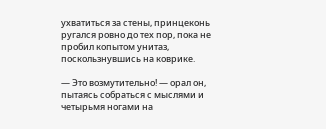ухватиться за стены, принцеконь ругался ровно до тех пор, пока не пробил копытом унитаз, поскользнувшись на коврике.

— Это возмутительно! — орал он, пытаясь собраться с мыслями и четырьмя ногами на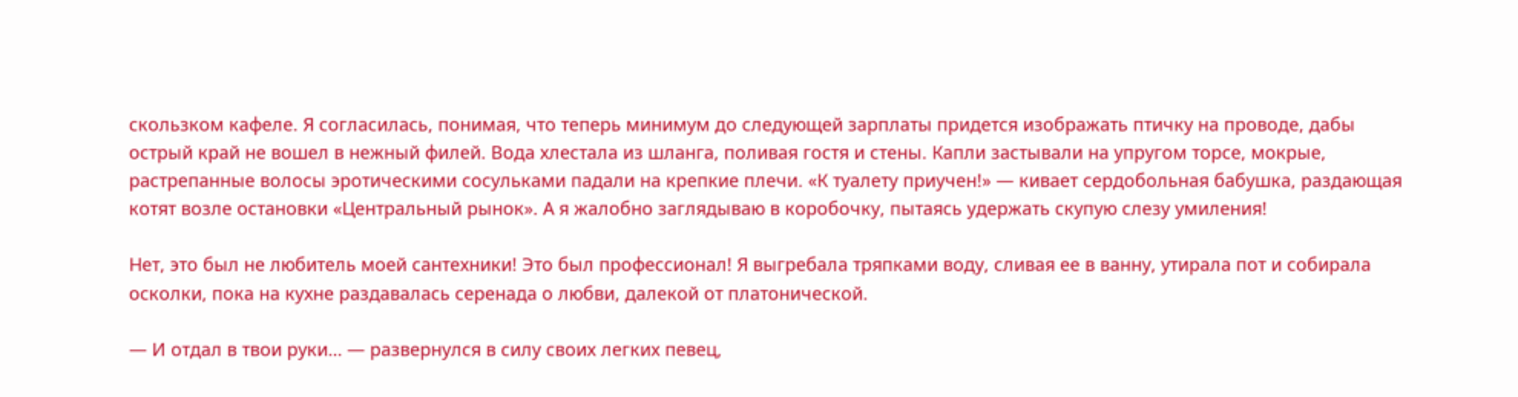скользком кафеле. Я согласилась, понимая, что теперь минимум до следующей зарплаты придется изображать птичку на проводе, дабы острый край не вошел в нежный филей. Вода хлестала из шланга, поливая гостя и стены. Капли застывали на упругом торсе, мокрые, растрепанные волосы эротическими сосульками падали на крепкие плечи. «К туалету приучен!» — кивает сердобольная бабушка, раздающая котят возле остановки «Центральный рынок». А я жалобно заглядываю в коробочку, пытаясь удержать скупую слезу умиления!

Нет, это был не любитель моей сантехники! Это был профессионал! Я выгребала тряпками воду, сливая ее в ванну, утирала пот и собирала осколки, пока на кухне раздавалась серенада о любви, далекой от платонической.

— И отдал в твои руки… — развернулся в силу своих легких певец,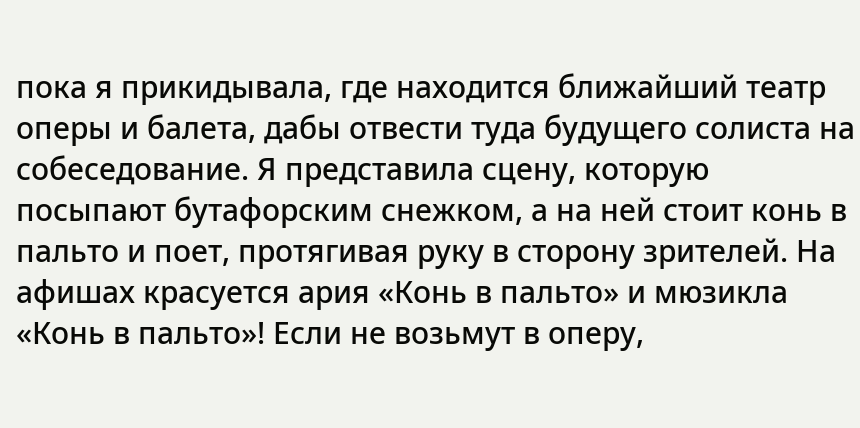пока я прикидывала, где находится ближайший театр оперы и балета, дабы отвести туда будущего солиста на собеседование. Я представила сцену, которую посыпают бутафорским снежком, а на ней стоит конь в пальто и поет, протягивая руку в сторону зрителей. На афишах красуется ария «Конь в пальто» и мюзикла «Конь в пальто»! Если не возьмут в оперу,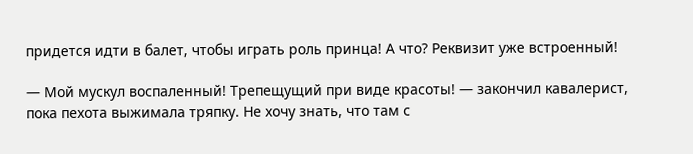придется идти в балет, чтобы играть роль принца! А что? Реквизит уже встроенный!

— Мой мускул воспаленный! Трепещущий при виде красоты! — закончил кавалерист, пока пехота выжимала тряпку. Не хочу знать, что там с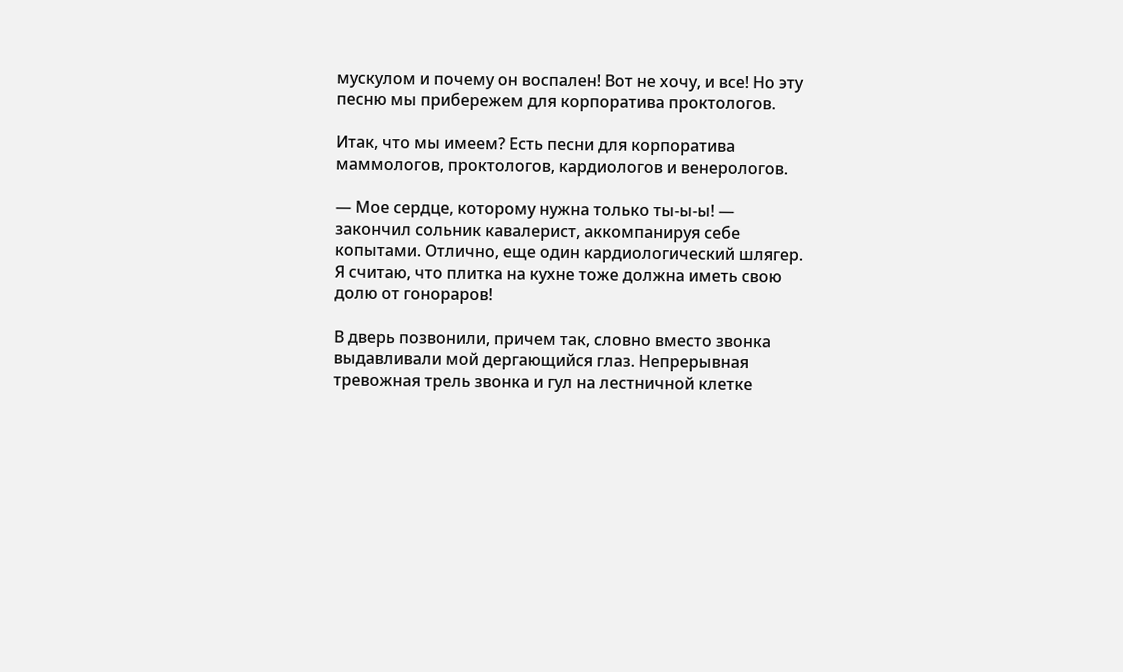мускулом и почему он воспален! Вот не хочу, и все! Но эту песню мы прибережем для корпоратива проктологов.

Итак, что мы имеем? Есть песни для корпоратива маммологов, проктологов, кардиологов и венерологов.

— Мое сердце, которому нужна только ты-ы-ы! — закончил сольник кавалерист, аккомпанируя себе копытами. Отлично, еще один кардиологический шлягер. Я считаю, что плитка на кухне тоже должна иметь свою долю от гонораров!

В дверь позвонили, причем так, словно вместо звонка выдавливали мой дергающийся глаз. Непрерывная тревожная трель звонка и гул на лестничной клетке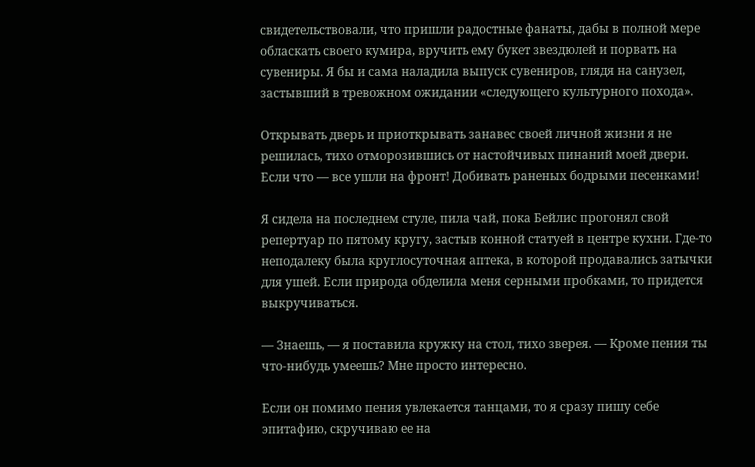свидетельствовали, что пришли радостные фанаты, дабы в полной мере обласкать своего кумира, вручить ему букет звездюлей и порвать на сувениры. Я бы и сама наладила выпуск сувениров, глядя на санузел, застывший в тревожном ожидании «следующего культурного похода».

Открывать дверь и приоткрывать занавес своей личной жизни я не решилась, тихо отморозившись от настойчивых пинаний моей двери. Если что — все ушли на фронт! Добивать раненых бодрыми песенками!

Я сидела на последнем стуле, пила чай, пока Бейлис прогонял свой репертуар по пятому кругу, застыв конной статуей в центре кухни. Где-то неподалеку была круглосуточная аптека, в которой продавались затычки для ушей. Если природа обделила меня серными пробками, то придется выкручиваться.

— Знаешь, — я поставила кружку на стол, тихо зверея. — Кроме пения ты что-нибудь умеешь? Мне просто интересно.

Если он помимо пения увлекается танцами, то я сразу пишу себе эпитафию, скручиваю ее на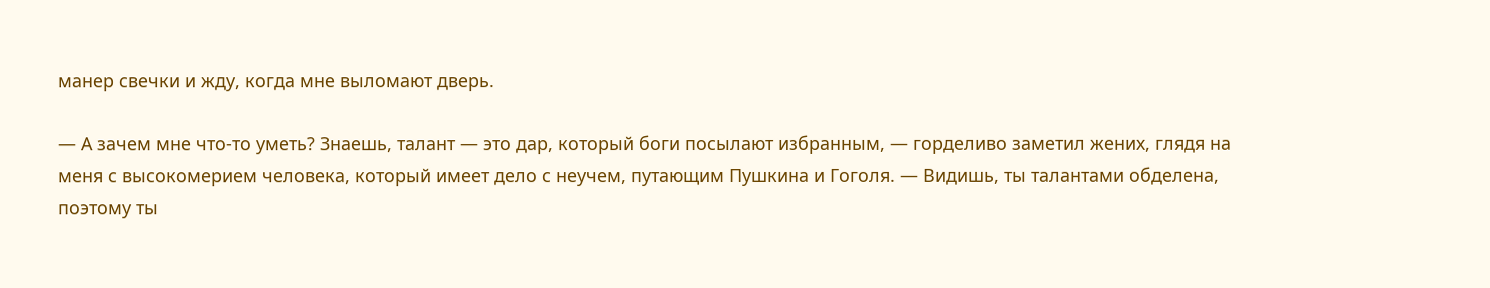манер свечки и жду, когда мне выломают дверь.

— А зачем мне что-то уметь? Знаешь, талант — это дар, который боги посылают избранным, — горделиво заметил жених, глядя на меня с высокомерием человека, который имеет дело с неучем, путающим Пушкина и Гоголя. — Видишь, ты талантами обделена, поэтому ты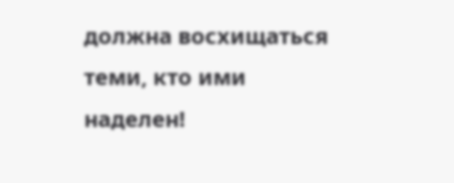должна восхищаться теми, кто ими наделен!